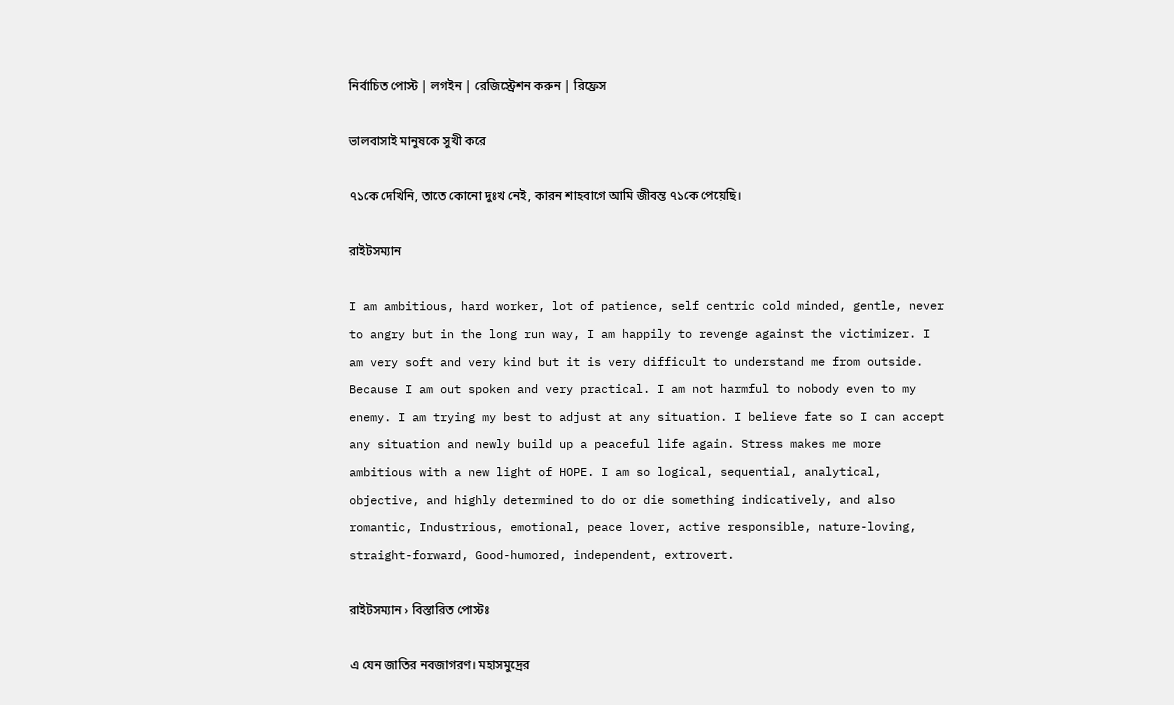নির্বাচিত পোস্ট | লগইন | রেজিস্ট্রেশন করুন | রিফ্রেস

ভালবাসাই মানুষকে সুখী করে

৭১কে দেখিনি, তাতে কোনো দুঃখ নেই, কারন শাহবাগে আমি জীবন্ত ৭১কে পেয়েছি।

রাইটসম্যান

I am ambitious, hard worker, lot of patience, self centric cold minded, gentle, never to angry but in the long run way, I am happily to revenge against the victimizer. I am very soft and very kind but it is very difficult to understand me from outside. Because I am out spoken and very practical. I am not harmful to nobody even to my enemy. I am trying my best to adjust at any situation. I believe fate so I can accept any situation and newly build up a peaceful life again. Stress makes me more ambitious with a new light of HOPE. I am so logical, sequential, analytical, objective, and highly determined to do or die something indicatively, and also romantic, Industrious, emotional, peace lover, active responsible, nature-loving, straight-forward, Good-humored, independent, extrovert.

রাইটসম্যান › বিস্তারিত পোস্টঃ

এ যেন জাতির নবজাগরণ। মহাসমুদ্রের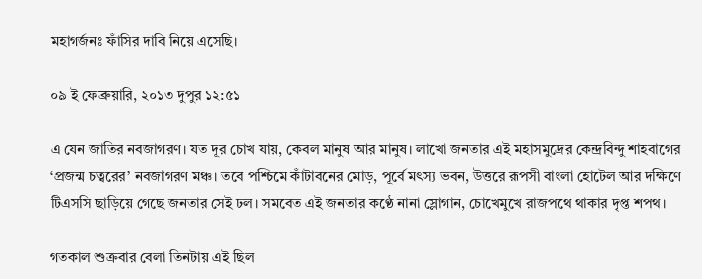মহাগর্জনঃ ফাঁসির দাবি নিয়ে এসেছি।

০৯ ই ফেব্রুয়ারি, ২০১৩ দুপুর ১২:৫১

এ যেন জাতির নবজাগরণ। যত দূর চোখ যায়, কেবল মানুষ আর মানুষ। লাখো জনতার এই মহাসমুদ্রের কেন্দ্রবিন্দু শাহবাগের ‘প্রজন্ম চত্বরের’ নবজাগরণ মঞ্চ। তবে পশ্চিমে কাঁটাবনের মোড়, পূর্বে মৎস্য ভবন, উত্তরে রূপসী বাংলা হোটেল আর দক্ষিণে টিএসসি ছাড়িয়ে গেছে জনতার সেই ঢল। সমবেত এই জনতার কণ্ঠে নানা স্লোগান, চোখেমুখে রাজপথে থাকার দৃপ্ত শপথ।

গতকাল শুক্রবার বেলা তিনটায় এই ছিল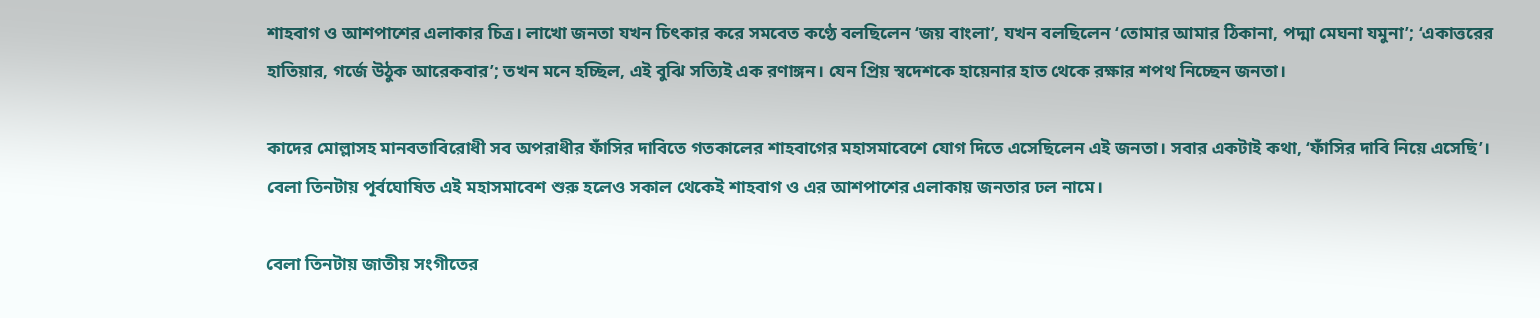শাহবাগ ও আশপাশের এলাকার চিত্র। লাখো জনতা যখন চিৎকার করে সমবেত কণ্ঠে বলছিলেন ‘জয় বাংলা’, যখন বলছিলেন ‘তোমার আমার ঠিকানা, পদ্মা মেঘনা যমুনা’; ‘একাত্তরের হাতিয়ার, গর্জে উঠুক আরেকবার’; তখন মনে হচ্ছিল, এই বুঝি সত্যিই এক রণাঙ্গন। যেন প্রিয় স্বদেশকে হায়েনার হাত থেকে রক্ষার শপথ নিচ্ছেন জনতা।

কাদের মোল্লাসহ মানবতাবিরোধী সব অপরাধীর ফাঁসির দাবিতে গতকালের শাহবাগের মহাসমাবেশে যোগ দিতে এসেছিলেন এই জনতা। সবার একটাই কথা, ‘ফাঁসির দাবি নিয়ে এসেছি’। বেলা তিনটায় পূর্বঘোষিত এই মহাসমাবেশ শুরু হলেও সকাল থেকেই শাহবাগ ও এর আশপাশের এলাকায় জনতার ঢল নামে।

বেলা তিনটায় জাতীয় সংগীতের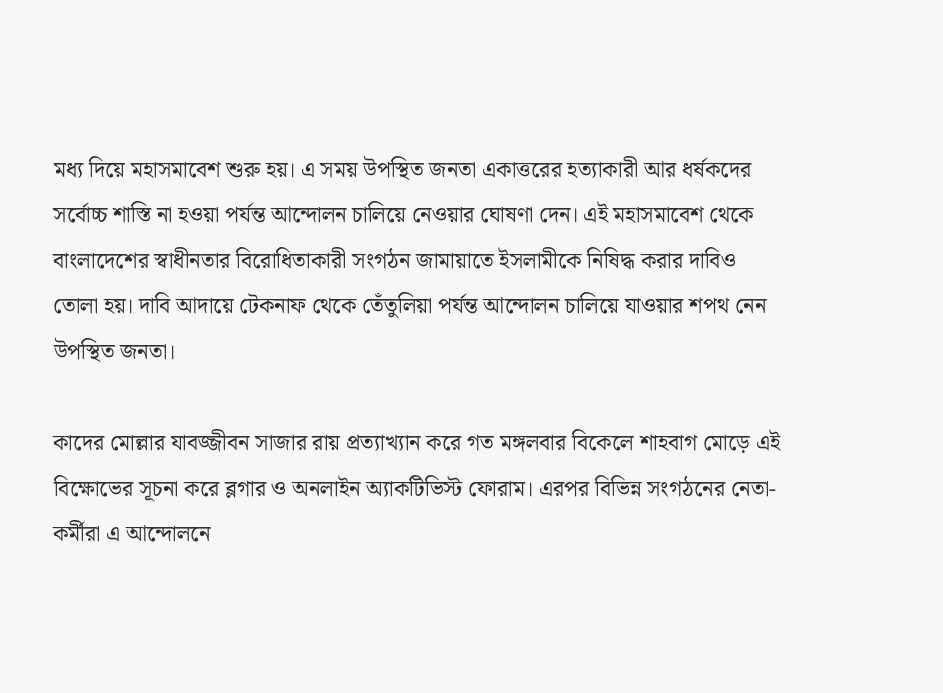মধ্য দিয়ে মহাসমাবেশ শুরু হয়। এ সময় উপস্থিত জনতা একাত্তরের হত্যাকারী আর ধর্ষকদের সর্বোচ্চ শাস্তি না হওয়া পর্যন্ত আন্দোলন চালিয়ে নেওয়ার ঘোষণা দেন। এই মহাসমাবেশ থেকে বাংলাদেশের স্বাধীনতার বিরোধিতাকারী সংগঠন জামায়াতে ইসলামীকে নিষিদ্ধ করার দাবিও তোলা হয়। দাবি আদায়ে টেকনাফ থেকে তেঁতুলিয়া পর্যন্ত আন্দোলন চালিয়ে যাওয়ার শপথ নেন উপস্থিত জনতা।

কাদের মোল্লার যাবজ্জীবন সাজার রায় প্রত্যাখ্যান করে গত মঙ্গলবার বিকেলে শাহবাগ মোড়ে এই বিক্ষোভের সূচনা করে ব্লগার ও অনলাইন অ্যাকটিভিস্ট ফোরাম। এরপর বিভিন্ন সংগঠনের নেতা-কর্মীরা এ আন্দোলনে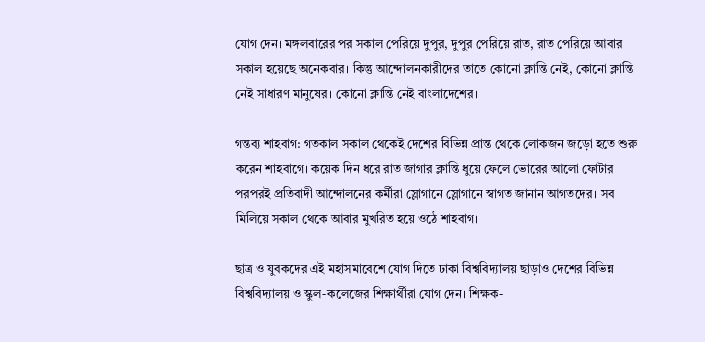যোগ দেন। মঙ্গলবারের পর সকাল পেরিয়ে দুপুর, দুপুর পেরিয়ে রাত, রাত পেরিয়ে আবার সকাল হয়েছে অনেকবার। কিন্তু আন্দোলনকারীদের তাতে কোনো ক্লান্তি নেই, কোনো ক্লান্তি নেই সাধারণ মানুষের। কোনো ক্লান্তি নেই বাংলাদেশের।

গন্তব্য শাহবাগ: গতকাল সকাল থেকেই দেশের বিভিন্ন প্রান্ত থেকে লোকজন জড়ো হতে শুরু করেন শাহবাগে। কয়েক দিন ধরে রাত জাগার ক্লান্তি ধুয়ে ফেলে ভোরের আলো ফোটার পরপরই প্রতিবাদী আন্দোলনের কর্মীরা স্লোগানে স্লোগানে স্বাগত জানান আগতদের। সব মিলিয়ে সকাল থেকে আবার মুখরিত হয়ে ওঠে শাহবাগ।

ছাত্র ও যুবকদের এই মহাসমাবেশে যোগ দিতে ঢাকা বিশ্ববিদ্যালয় ছাড়াও দেশের বিভিন্ন বিশ্ববিদ্যালয় ও স্কুল-কলেজের শিক্ষার্থীরা যোগ দেন। শিক্ষক-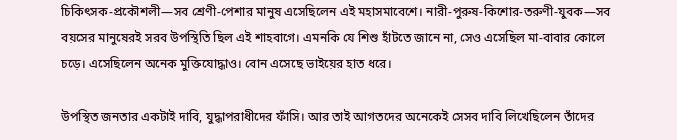চিকিৎসক-প্রকৌশলী—সব শ্রেণী-পেশার মানুষ এসেছিলেন এই মহাসমাবেশে। নারী-পুরুষ-কিশোর-তরুণী-যুবক—সব বয়সের মানুষেরই সরব উপস্থিতি ছিল এই শাহবাগে। এমনকি যে শিশু হাঁটতে জানে না, সেও এসেছিল মা-বাবার কোলে চড়ে। এসেছিলেন অনেক মুক্তিযোদ্ধাও। বোন এসেছে ভাইয়ের হাত ধরে।

উপস্থিত জনতার একটাই দাবি, যুদ্ধাপরাধীদের ফাঁসি। আর তাই আগতদের অনেকেই সেসব দাবি লিখেছিলেন তাঁদের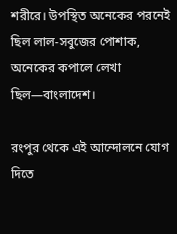শরীরে। উপস্থিত অনেকের পরনেই ছিল লাল-সবুজের পোশাক, অনেকের কপালে লেখা ছিল—বাংলাদেশ।

রংপুর থেকে এই আন্দোলনে যোগ দিতে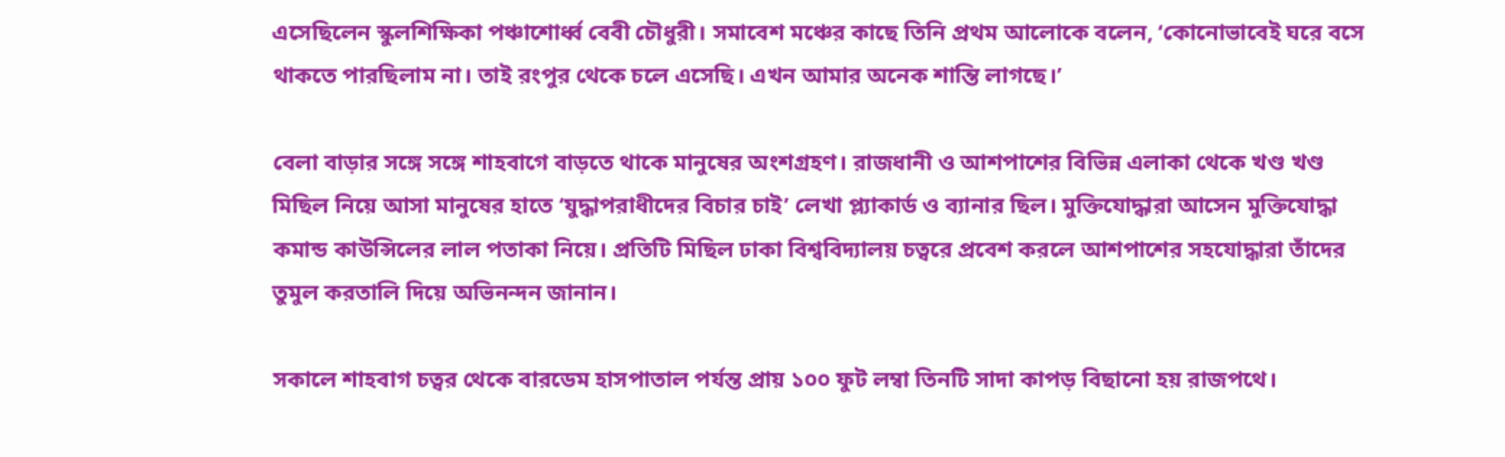এসেছিলেন স্কুলশিক্ষিকা পঞ্চাশোর্ধ্ব বেবী চৌধুরী। সমাবেশ মঞ্চের কাছে তিনি প্রথম আলোকে বলেন, ‘কোনোভাবেই ঘরে বসে থাকতে পারছিলাম না। তাই রংপুর থেকে চলে এসেছি। এখন আমার অনেক শান্তি লাগছে।’

বেলা বাড়ার সঙ্গে সঙ্গে শাহবাগে বাড়তে থাকে মানুষের অংশগ্রহণ। রাজধানী ও আশপাশের বিভিন্ন এলাকা থেকে খণ্ড খণ্ড মিছিল নিয়ে আসা মানুষের হাতে ‘যুদ্ধাপরাধীদের বিচার চাই’ লেখা প্ল্যাকার্ড ও ব্যানার ছিল। মুক্তিযোদ্ধারা আসেন মুক্তিযোদ্ধা কমান্ড কাউন্সিলের লাল পতাকা নিয়ে। প্রতিটি মিছিল ঢাকা বিশ্ববিদ্যালয় চত্বরে প্রবেশ করলে আশপাশের সহযোদ্ধারা তাঁদের তুমুল করতালি দিয়ে অভিনন্দন জানান।

সকালে শাহবাগ চত্বর থেকে বারডেম হাসপাতাল পর্যন্ত প্রায় ১০০ ফুট লম্বা তিনটি সাদা কাপড় বিছানো হয় রাজপথে।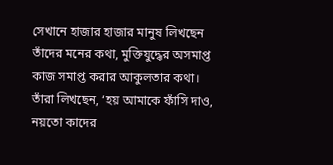সেখানে হাজার হাজার মানুষ লিখছেন তাঁদের মনের কথা, মুক্তিযুদ্ধের অসমাপ্ত কাজ সমাপ্ত করার আকুলতার কথা। তাঁরা লিখছেন, ‘হয় আমাকে ফাঁসি দাও, নয়তো কাদের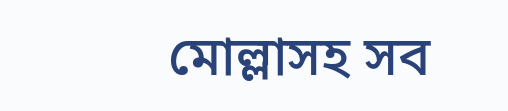মোল্লাসহ সব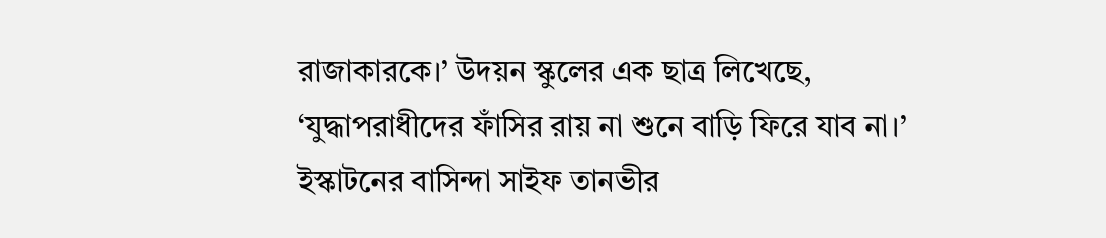রাজাকারকে।’ উদয়ন স্কুলের এক ছাত্র লিখেছে, ‘যুদ্ধাপরাধীদের ফাঁসির রায় না শুনে বাড়ি ফিরে যাব না।’ ইস্কাটনের বাসিন্দা সাইফ তানভীর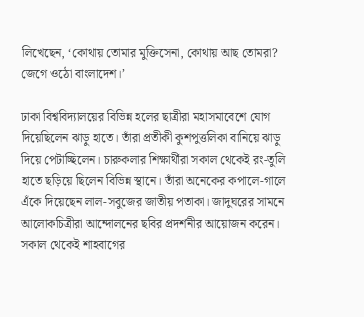লিখেছেন, ‘কোথায় তোমার মুক্তিসেনা, কোথায় আছ তোমরা? জেগে ওঠো বাংলাদেশ।’

ঢাকা বিশ্ববিদ্যালয়ের বিভিন্ন হলের ছাত্রীরা মহাসমাবেশে যোগ দিয়েছিলেন ঝাড়ু হাতে। তাঁরা প্রতীকী কুশপুত্তলিকা বানিয়ে ঝাড়ু দিয়ে পেটাচ্ছিলেন। চারুকলার শিক্ষার্থীরা সকাল থেকেই রং-তুলি হাতে ছড়িয়ে ছিলেন বিভিন্ন স্থানে। তাঁরা অনেকের কপালে-গালে এঁকে দিয়েছেন লাল-সবুজের জাতীয় পতাকা। জাদুঘরের সামনে আলোকচিত্রীরা আন্দোলনের ছবির প্রদর্শনীর আয়োজন করেন। সকাল থেকেই শাহবাগের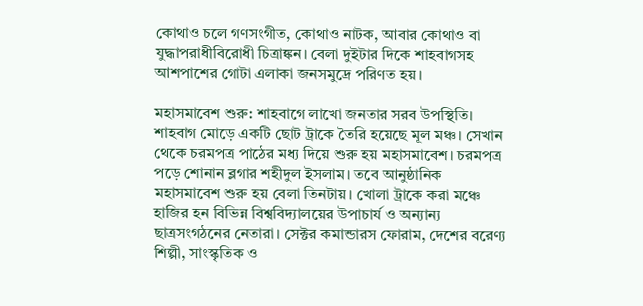কোথাও চলে গণসংগীত, কোথাও নাটক, আবার কোথাও বা যুদ্ধাপরাধীবিরোধী চিত্রাঙ্কন। বেলা দুইটার দিকে শাহবাগসহ আশপাশের গোটা এলাকা জনসমুদ্রে পরিণত হয়।

মহাসমাবেশ শুরু: শাহবাগে লাখো জনতার সরব উপস্থিতি। শাহবাগ মোড়ে একটি ছোট ট্রাকে তৈরি হয়েছে মূল মঞ্চ। সেখান থেকে চরমপত্র পাঠের মধ্য দিয়ে শুরু হয় মহাসমাবেশ। চরমপত্র পড়ে শোনান ব্লগার শহীদুল ইসলাম। তবে আনুষ্ঠানিক মহাসমাবেশ শুরু হয় বেলা তিনটায়। খোলা ট্রাকে করা মঞ্চে হাজির হন বিভিন্ন বিশ্ববিদ্যালয়ের উপাচার্য ও অন্যান্য ছাত্রসংগঠনের নেতারা। সেক্টর কমান্ডারস ফোরাম, দেশের বরেণ্য শিল্পী, সাংস্কৃতিক ও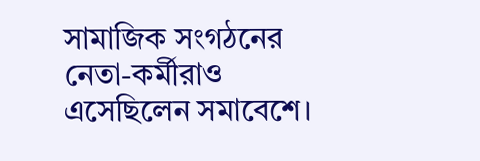সামাজিক সংগঠনের নেতা-কর্মীরাও এসেছিলেন সমাবেশে।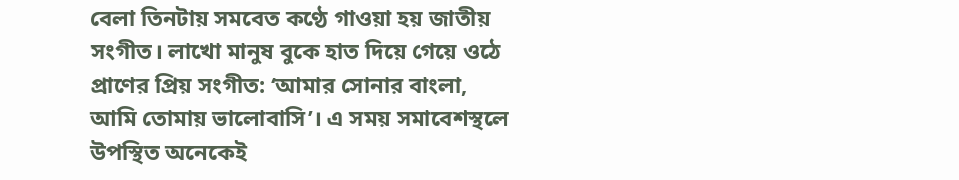বেলা তিনটায় সমবেত কণ্ঠে গাওয়া হয় জাতীয় সংগীত। লাখো মানুষ বুকে হাত দিয়ে গেয়ে ওঠে প্রাণের প্রিয় সংগীত: ‘আমার সোনার বাংলা, আমি তোমায় ভালোবাসি’। এ সময় সমাবেশস্থলে উপস্থিত অনেকেই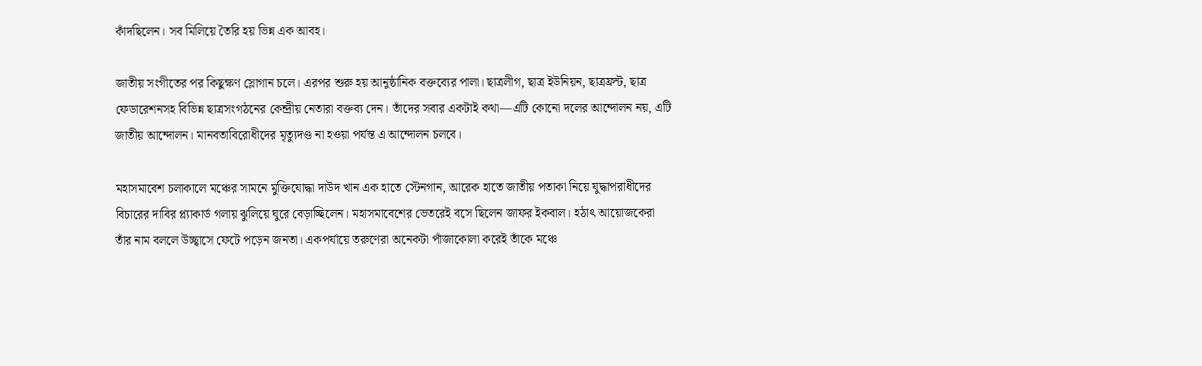কাঁদছিলেন। সব মিলিয়ে তৈরি হয় ভিন্ন এক আবহ।

জাতীয় সংগীতের পর কিছুক্ষণ স্লোগান চলে। এরপর শুরু হয় আনুষ্ঠানিক বক্তব্যের পালা। ছাত্রলীগ, ছাত্র ইউনিয়ন, ছাত্রফ্রন্ট, ছাত্র ফেডারেশনসহ বিভিন্ন ছাত্রসংগঠনের কেন্দ্রীয় নেতারা বক্তব্য দেন। তাঁদের সবার একটাই কথা—এটি কোনো দলের আন্দোলন নয়, এটি জাতীয় আন্দোলন। মানবতাবিরোধীদের মৃত্যুদণ্ড না হওয়া পর্যন্ত এ আন্দোলন চলবে।

মহাসমাবেশ চলাকালে মঞ্চের সামনে মুক্তিযোদ্ধা দাউদ খান এক হাতে স্টেনগান, আরেক হাতে জাতীয় পতাকা নিয়ে যুদ্ধাপরাধীদের বিচারের দাবির প্ল্যাকার্ড গলায় ঝুলিয়ে ঘুরে বেড়াচ্ছিলেন। মহাসমাবেশের ভেতরেই বসে ছিলেন জাফর ইকবাল। হঠাৎ আয়োজকেরা তাঁর নাম বললে উচ্ছ্বাসে ফেটে পড়েন জনতা। একপর্যায়ে তরুণেরা অনেকটা পাঁজাকোলা করেই তাঁকে মঞ্চে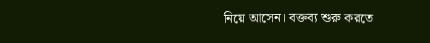নিয়ে আসেন। বক্তব্য শুরু করতে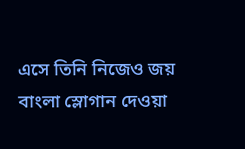এসে তিনি নিজেও জয় বাংলা স্লোগান দেওয়া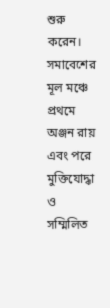শুরু করেন। সমাবেশের মূল মঞ্চে প্রথমে অঞ্জন রায় এবং পরে মুক্তিযোদ্ধা ও সম্মিলিত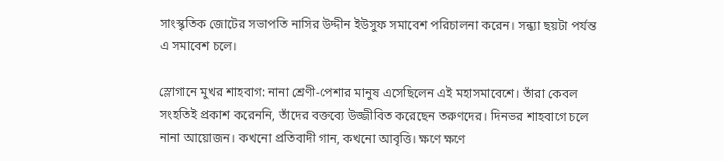সাংস্কৃতিক জোটের সভাপতি নাসির উদ্দীন ইউসুফ সমাবেশ পরিচালনা করেন। সন্ধ্যা ছয়টা পর্যন্ত এ সমাবেশ চলে।

স্লোগানে মুখর শাহবাগ: নানা শ্রেণী-পেশার মানুষ এসেছিলেন এই মহাসমাবেশে। তাঁরা কেবল সংহতিই প্রকাশ করেননি, তাঁদের বক্তব্যে উজ্জীবিত করেছেন তরুণদের। দিনভর শাহবাগে চলে নানা আয়োজন। কখনো প্রতিবাদী গান, কখনো আবৃত্তি। ক্ষণে ক্ষণে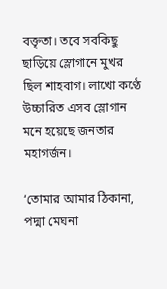বক্তৃতা। তবে সবকিছু ছাড়িয়ে স্লোগানে মুখর ছিল শাহবাগ। লাখো কণ্ঠে উচ্চারিত এসব স্লোগান মনে হয়েছে জনতার মহাগর্জন।

‘তোমার আমার ঠিকানা, পদ্মা মেঘনা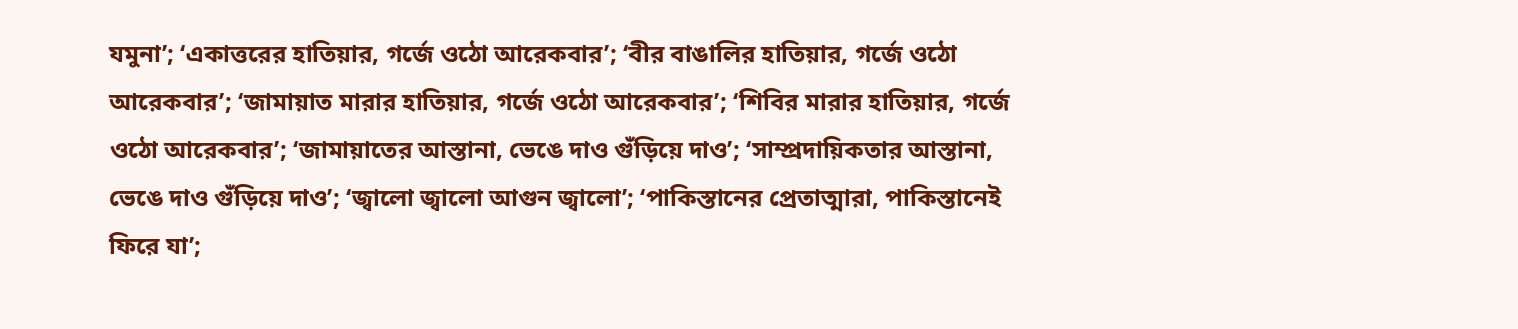যমুনা’; ‘একাত্তরের হাতিয়ার, গর্জে ওঠো আরেকবার’; ‘বীর বাঙালির হাতিয়ার, গর্জে ওঠো আরেকবার’; ‘জামায়াত মারার হাতিয়ার, গর্জে ওঠো আরেকবার’; ‘শিবির মারার হাতিয়ার, গর্জে ওঠো আরেকবার’; ‘জামায়াতের আস্তানা, ভেঙে দাও গুঁড়িয়ে দাও’; ‘সাম্প্রদায়িকতার আস্তানা, ভেঙে দাও গুঁড়িয়ে দাও’; ‘জ্বালো জ্বালো আগুন জ্বালো’; ‘পাকিস্তানের প্রেতাত্মারা, পাকিস্তানেই ফিরে যা’;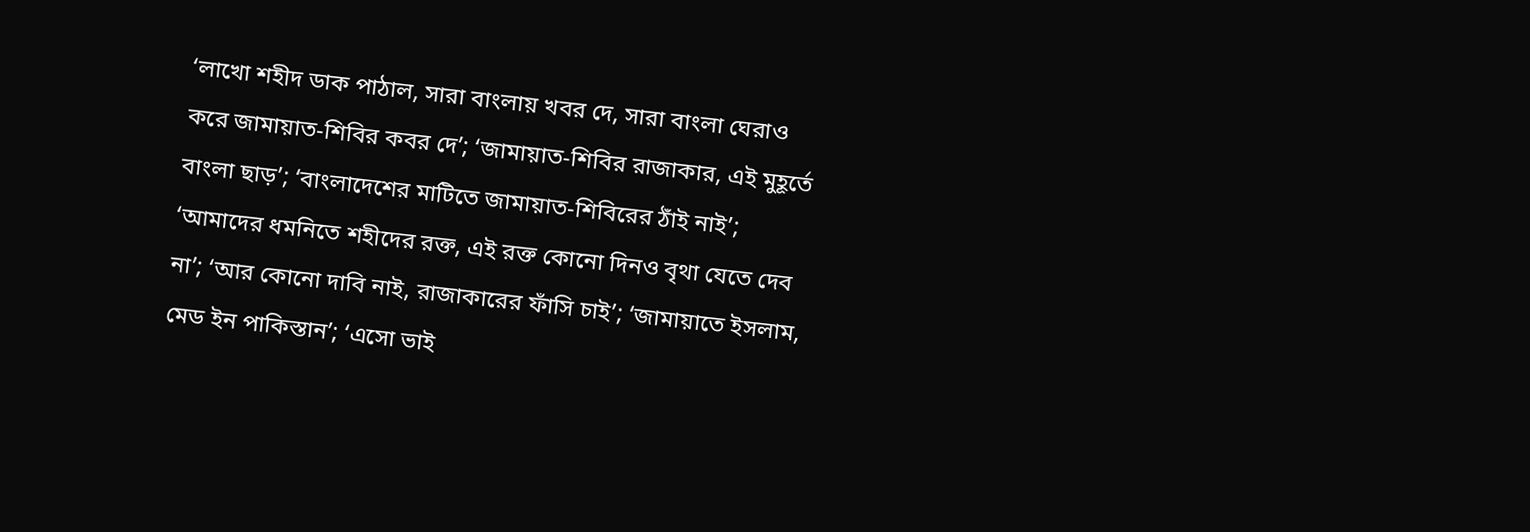‘লাখো শহীদ ডাক পাঠাল, সারা বাংলায় খবর দে, সারা বাংলা ঘেরাও করে জামায়াত-শিবির কবর দে’; ‘জামায়াত-শিবির রাজাকার, এই মুহূর্তে বাংলা ছাড়’; ‘বাংলাদেশের মাটিতে জামায়াত-শিবিরের ঠাঁই নাই’; ‘আমাদের ধমনিতে শহীদের রক্ত, এই রক্ত কোনো দিনও বৃথা যেতে দেব না’; ‘আর কোনো দাবি নাই, রাজাকারের ফাঁসি চাই’; ‘জামায়াতে ইসলাম, মেড ইন পাকিস্তান’; ‘এসো ভাই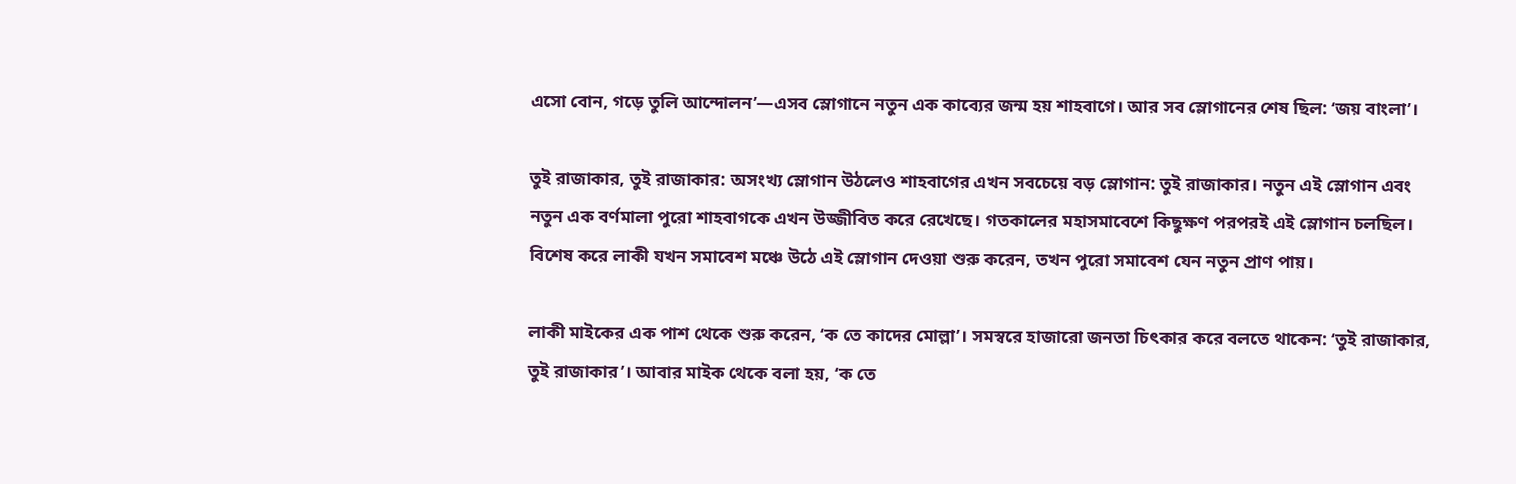এসো বোন, গড়ে তুলি আন্দোলন’—এসব স্লোগানে নতুন এক কাব্যের জন্ম হয় শাহবাগে। আর সব স্লোগানের শেষ ছিল: ‘জয় বাংলা’।

তুই রাজাকার, তুই রাজাকার: অসংখ্য স্লোগান উঠলেও শাহবাগের এখন সবচেয়ে বড় স্লোগান: তুই রাজাকার। নতুন এই স্লোগান এবং নতুন এক বর্ণমালা পুরো শাহবাগকে এখন উজ্জীবিত করে রেখেছে। গতকালের মহাসমাবেশে কিছুক্ষণ পরপরই এই স্লোগান চলছিল। বিশেষ করে লাকী যখন সমাবেশ মঞ্চে উঠে এই স্লোগান দেওয়া শুরু করেন, তখন পুরো সমাবেশ যেন নতুন প্রাণ পায়।

লাকী মাইকের এক পাশ থেকে শুরু করেন, ‘ক তে কাদের মোল্লা’। সমস্বরে হাজারো জনতা চিৎকার করে বলতে থাকেন: ‘তুই রাজাকার, তুই রাজাকার’। আবার মাইক থেকে বলা হয়, ‘ক তে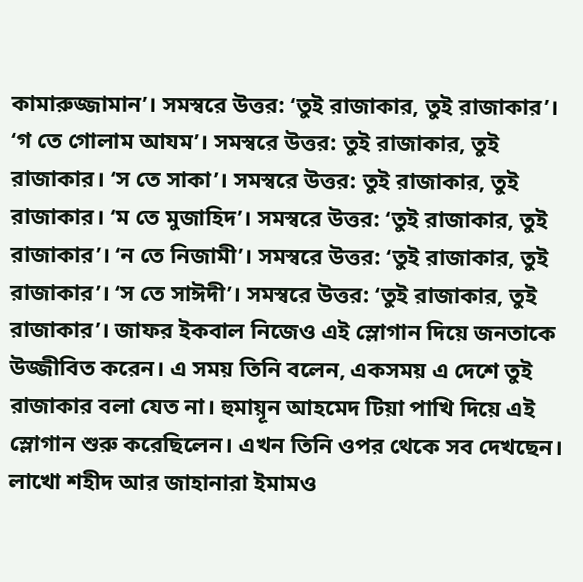কামারুজ্জামান’। সমস্বরে উত্তর: ‘তুই রাজাকার, তুই রাজাকার’। ‘গ তে গোলাম আযম’। সমস্বরে উত্তর: তুই রাজাকার, তুই রাজাকার। ‘স তে সাকা’। সমস্বরে উত্তর: তুই রাজাকার, তুই রাজাকার। ‘ম তে মুজাহিদ’। সমস্বরে উত্তর: ‘তুই রাজাকার, তুই রাজাকার’। ‘ন তে নিজামী’। সমস্বরে উত্তর: ‘তুই রাজাকার, তুই রাজাকার’। ‘স তে সাঈদী’। সমস্বরে উত্তর: ‘তুই রাজাকার, তুই রাজাকার’। জাফর ইকবাল নিজেও এই স্লোগান দিয়ে জনতাকে উজ্জীবিত করেন। এ সময় তিনি বলেন, একসময় এ দেশে তুই রাজাকার বলা যেত না। হুমায়ূন আহমেদ টিয়া পাখি দিয়ে এই স্লোগান শুরু করেছিলেন। এখন তিনি ওপর থেকে সব দেখছেন। লাখো শহীদ আর জাহানারা ইমামও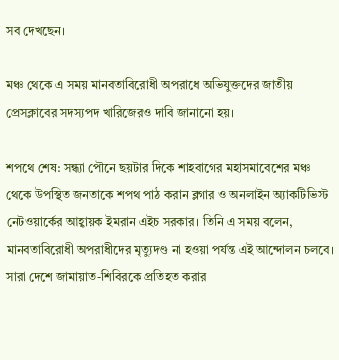সব দেখছেন।

মঞ্চ থেকে এ সময় মানবতাবিরোধী অপরাধে অভিযুক্তদের জাতীয় প্রেসক্লাবের সদস্যপদ খারিজেরও দাবি জানানো হয়।

শপথে শেষ: সন্ধ্যা পৌনে ছয়টার দিকে শাহবাগের মহাসমাবেশের মঞ্চ থেকে উপস্থিত জনতাকে শপথ পাঠ করান ব্লগার ও অনলাইন অ্যাকটিভিস্ট নেটওয়ার্কের আহ্বায়ক ইমরান এইচ সরকার। তিনি এ সময় বলেন, মানবতাবিরোধী অপরাধীদের মৃত্যুদণ্ড না হওয়া পর্যন্ত এই আন্দোলন চলবে। সারা দেশে জামায়াত-শিবিরকে প্রতিহত করার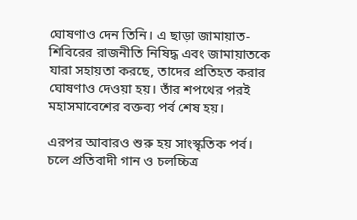ঘোষণাও দেন তিনি। এ ছাড়া জামায়াত-শিবিরের রাজনীতি নিষিদ্ধ এবং জামায়াতকে যারা সহায়তা করছে, তাদের প্রতিহত করার ঘোষণাও দেওয়া হয়। তাঁর শপথের পরই মহাসমাবেশের বক্তব্য পর্ব শেষ হয়।

এরপর আবারও শুরু হয় সাংস্কৃতিক পর্ব। চলে প্রতিবাদী গান ও চলচ্চিত্র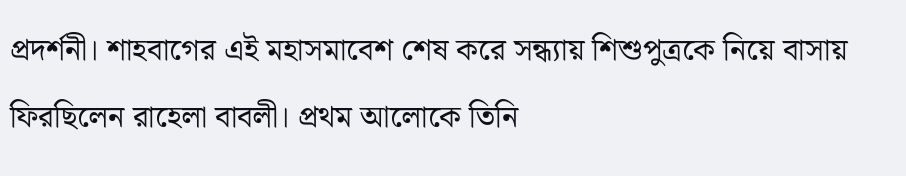প্রদর্শনী। শাহবাগের এই মহাসমাবেশ শেষ করে সন্ধ্যায় শিশুপুত্রকে নিয়ে বাসায় ফিরছিলেন রাহেলা বাবলী। প্রথম আলোকে তিনি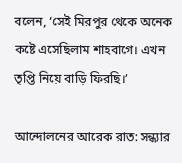বলেন, ‘সেই মিরপুর থেকে অনেক কষ্টে এসেছিলাম শাহবাগে। এখন তৃপ্তি নিয়ে বাড়ি ফিরছি।’

আন্দোলনের আরেক রাত: সন্ধ্যার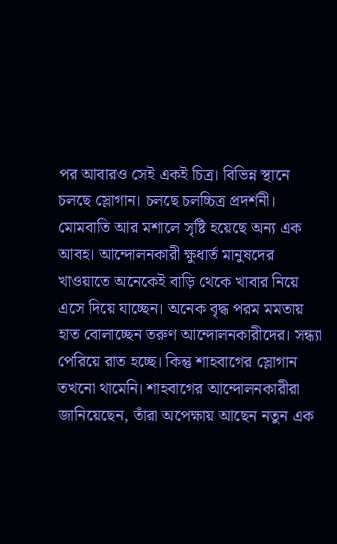পর আবারও সেই একই চিত্র। বিভিন্ন স্থানে চলছে স্লোগান। চলছে চলচ্চিত্র প্রদর্শনী। মোমবাতি আর মশালে সৃষ্টি হয়েছে অন্য এক আবহ। আন্দোলনকারী ক্ষুধার্ত মানুষদের খাওয়াতে অনেকেই বাড়ি থেকে খাবার নিয়ে এসে দিয়ে যাচ্ছেন। অনেক বৃদ্ধ পরম মমতায় হাত বোলাচ্ছেন তরুণ আন্দোলনকারীদের। সন্ধ্যা পেরিয়ে রাত হচ্ছে। কিন্তু শাহবাগের স্লোগান তখনো থামেনি। শাহবাগের আন্দোলনকারীরা জানিয়েছেন, তাঁরা অপেক্ষায় আছেন নতুন এক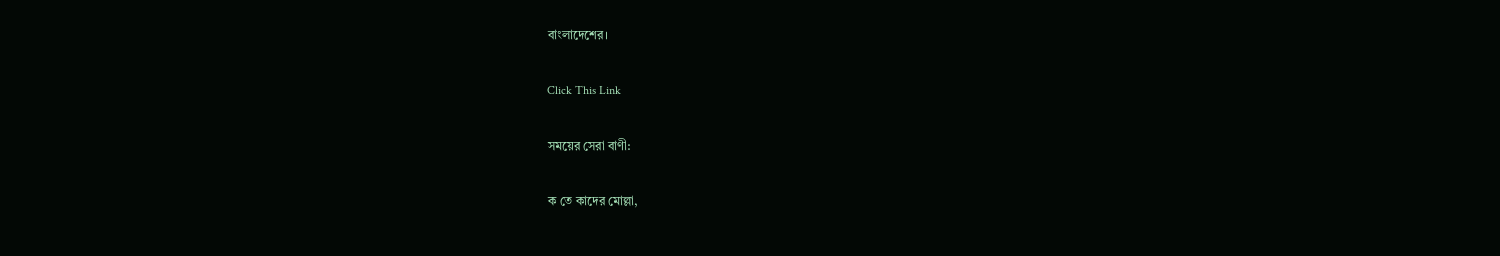বাংলাদেশের।

Click This Link

সময়ের সেরা বাণী:

ক তে কাদের মোল্লা,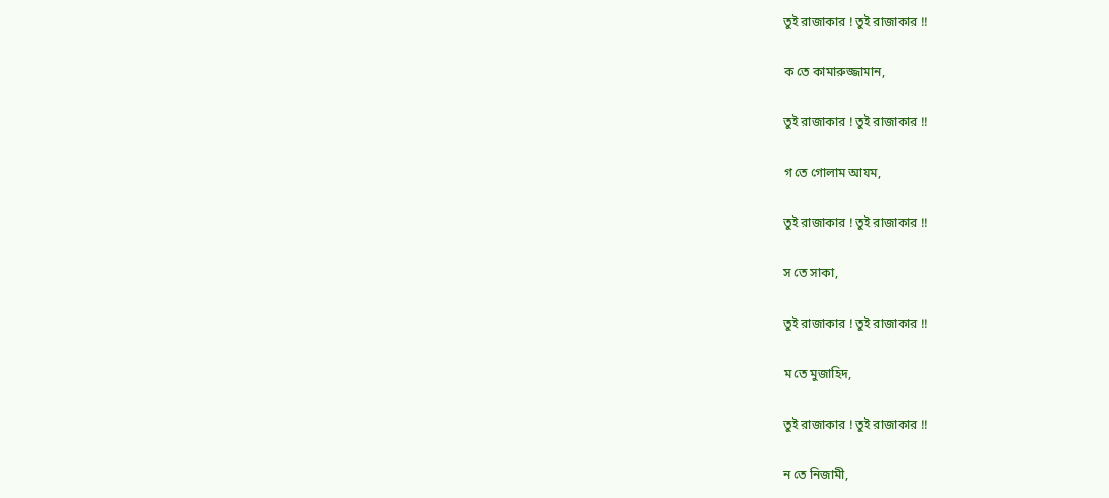তুই রাজাকার ! তুই রাজাকার !!

ক তে কামারুজ্জামান,

তুই রাজাকার ! তুই রাজাকার !!

গ তে গোলাম আযম,

তুই রাজাকার ! তুই রাজাকার !!

স তে সাকা,

তুই রাজাকার ! তুই রাজাকার !!

ম তে মুজাহিদ,

তুই রাজাকার ! তুই রাজাকার !!

ন তে নিজামী,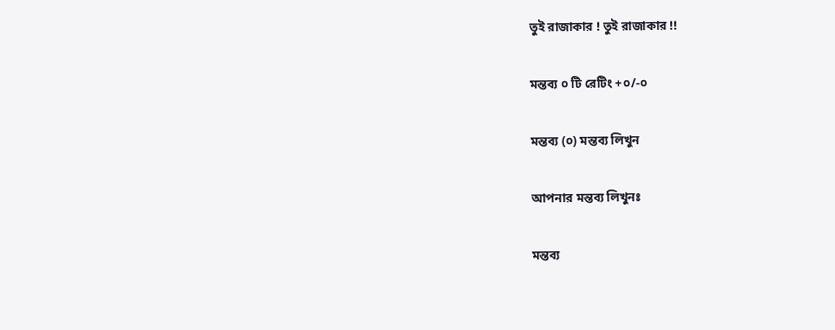তুই রাজাকার ! তুই রাজাকার !!

মন্তব্য ০ টি রেটিং +০/-০

মন্তব্য (০) মন্তব্য লিখুন

আপনার মন্তব্য লিখুনঃ

মন্তব্য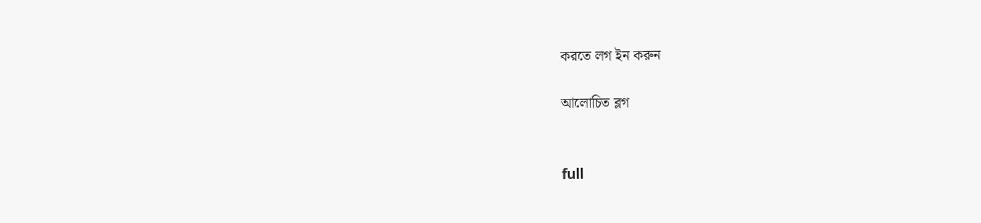করতে লগ ইন করুন

আলোচিত ব্লগ


full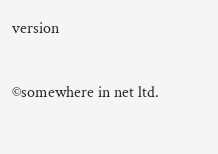version

©somewhere in net ltd.